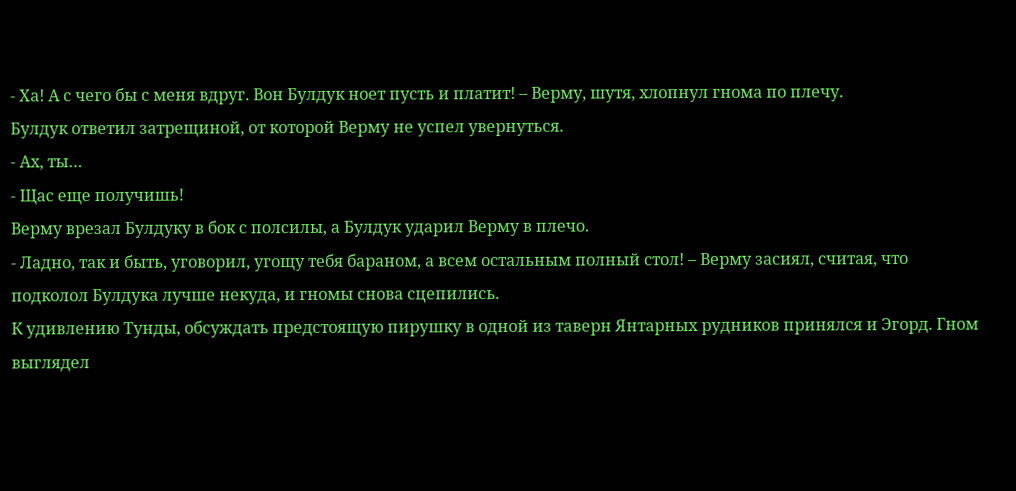- Ха! А с чего бы с меня вдруг. Вон Булдук ноет пусть и платит! – Верму, шутя, хлопнул гнома по плечу.
Булдук ответил затрещиной, от которой Верму не успел увернуться.
- Ах, ты…
- Щас еще получишь!
Верму врезал Булдуку в бок с полсилы, а Булдук ударил Верму в плечо.
- Ладно, так и быть, уговорил, угощу тебя бараном, а всем остальным полный стол! – Верму засиял, считая, что подколол Булдука лучше некуда, и гномы снова сцепились.
К удивлению Тунды, обсуждать предстоящую пирушку в одной из таверн Янтарных рудников принялся и Эгорд. Гном выглядел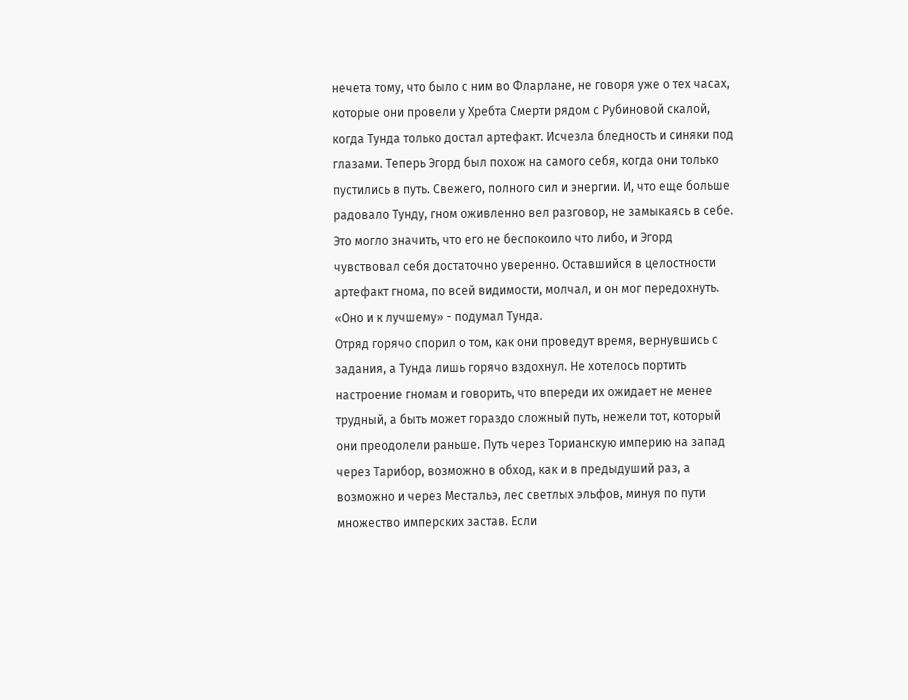нечета тому, что было с ним во Фларлане, не говоря уже о тех часах, которые они провели у Хребта Смерти рядом с Рубиновой скалой, когда Тунда только достал артефакт. Исчезла бледность и синяки под глазами. Теперь Эгорд был похож на самого себя, когда они только пустились в путь. Свежего, полного сил и энергии. И, что еще больше радовало Тунду, гном оживленно вел разговор, не замыкаясь в себе. Это могло значить, что его не беспокоило что либо, и Эгорд чувствовал себя достаточно уверенно. Оставшийся в целостности артефакт гнома, по всей видимости, молчал, и он мог передохнуть.
«Оно и к лучшему» - подумал Тунда.
Отряд горячо спорил о том, как они проведут время, вернувшись с задания, а Тунда лишь горячо вздохнул. Не хотелось портить настроение гномам и говорить, что впереди их ожидает не менее трудный, а быть может гораздо сложный путь, нежели тот, который они преодолели раньше. Путь через Торианскую империю на запад через Тарибор, возможно в обход, как и в предыдуший раз, а возможно и через Местальэ, лес светлых эльфов, минуя по пути множество имперских застав. Если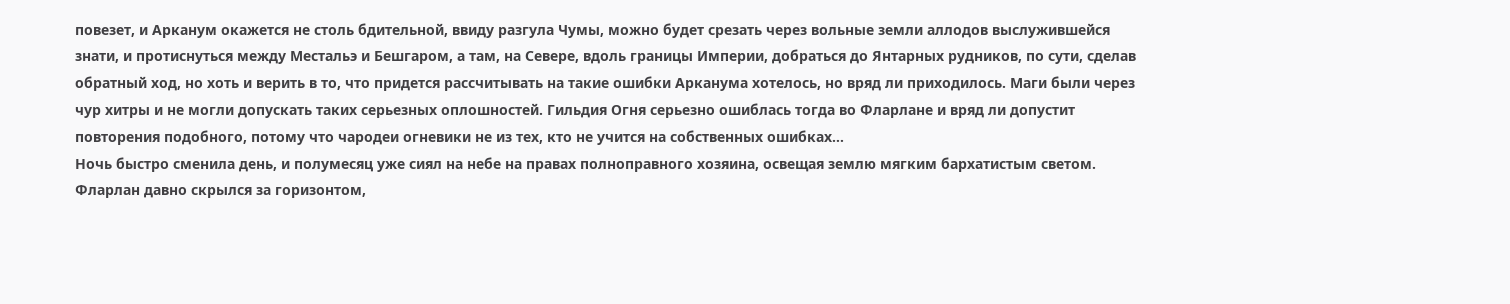повезет, и Арканум окажется не столь бдительной, ввиду разгула Чумы, можно будет срезать через вольные земли аллодов выслужившейся знати, и протиснуться между Местальэ и Бешгаром, а там, на Севере, вдоль границы Империи, добраться до Янтарных рудников, по сути, сделав обратный ход, но хоть и верить в то, что придется рассчитывать на такие ошибки Арканума хотелось, но вряд ли приходилось. Маги были через чур хитры и не могли допускать таких серьезных оплошностей. Гильдия Огня серьезно ошиблась тогда во Фларлане и вряд ли допустит повторения подобного, потому что чародеи огневики не из тех, кто не учится на собственных ошибках…
Ночь быстро сменила день, и полумесяц уже сиял на небе на правах полноправного хозяина, освещая землю мягким бархатистым светом. Фларлан давно скрылся за горизонтом,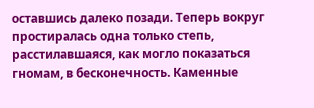оставшись далеко позади. Теперь вокруг простиралась одна только степь, расстилавшаяся, как могло показаться гномам, в бесконечность. Каменные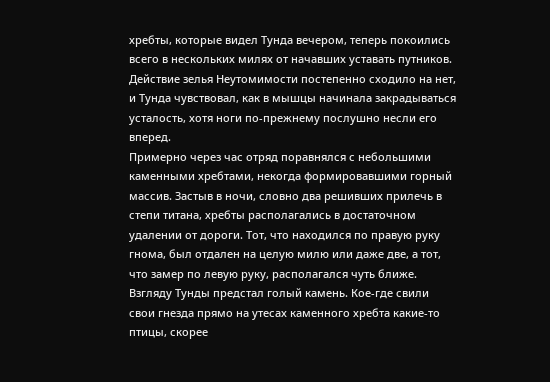хребты, которые видел Тунда вечером, теперь покоились всего в нескольких милях от начавших уставать путников. Действие зелья Неутомимости постепенно сходило на нет, и Тунда чувствовал, как в мышцы начинала закрадываться усталость, хотя ноги по-прежнему послушно несли его вперед.
Примерно через час отряд поравнялся с небольшими каменными хребтами, некогда формировавшими горный массив. Застыв в ночи, словно два решивших прилечь в степи титана, хребты располагались в достаточном удалении от дороги. Тот, что находился по правую руку гнома, был отдален на целую милю или даже две, а тот, что замер по левую руку, располагался чуть ближе. Взгляду Тунды предстал голый камень. Кое-где свили свои гнезда прямо на утесах каменного хребта какие-то птицы, скорее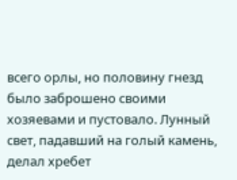всего орлы, но половину гнезд было заброшено своими хозяевами и пустовало. Лунный свет, падавший на голый камень, делал хребет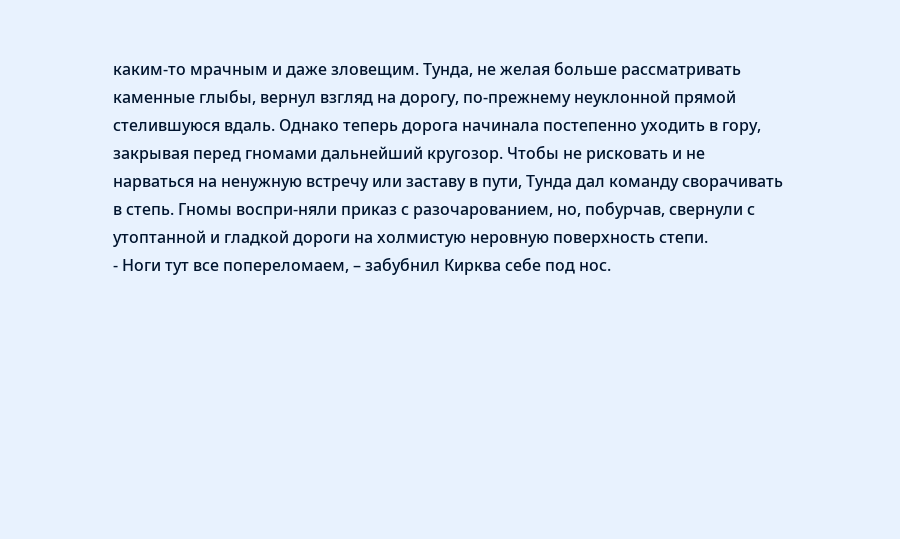каким-то мрачным и даже зловещим. Тунда, не желая больше рассматривать каменные глыбы, вернул взгляд на дорогу, по-прежнему неуклонной прямой стелившуюся вдаль. Однако теперь дорога начинала постепенно уходить в гору, закрывая перед гномами дальнейший кругозор. Чтобы не рисковать и не нарваться на ненужную встречу или заставу в пути, Тунда дал команду сворачивать в степь. Гномы воспри-няли приказ с разочарованием, но, побурчав, свернули с утоптанной и гладкой дороги на холмистую неровную поверхность степи.
- Ноги тут все попереломаем, – забубнил Кирква себе под нос.